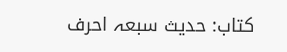کتاب: حدیث سبعہ احرف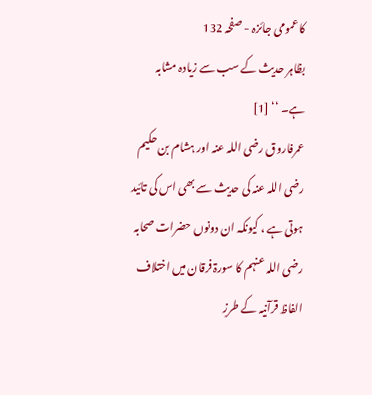کا عمومی جائزہ - صفحہ 132
بظاہر حدیث کے سب سے زیادہ مشابہ ہے۔ ‘‘ [1]
عمرفاروق رضی اللہ عنہ اور ہشام بن حکیم رضی اللہ عنہ کی حدیث سے بھی اس کی تائید ہوتی ہے ، کیونکہ ان دونوں حضرات صحابہ رضی اللہ عنہم کا سورۃ فرقان میں اختلاف الفاظ قرآنیہ کے طرزِ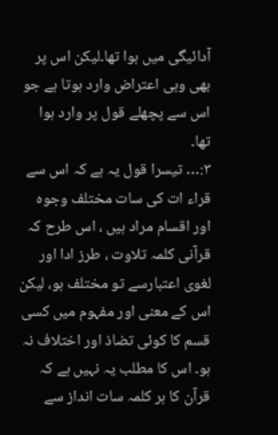آدائیگی میں ہوا تھا۔لیکن اس پر بھی وہی اعتراض وارد ہوتا ہے جو اس سے پچھلے قول پر وارد ہوا تھا۔
۳:… تیسرا قول یہ ہے کہ اس سے قراء ات کی سات مختلف وجوہ اور اقسام مراد ہیں ، اس طرح کہ قرآنی کلمہ تلاوت ، طرز ادا اور لغوی اعتبارسے تو مختلف ہو، لیکن اس کے معنی اور مفہوم میں کسی قسم کا کوئی تضاذ اور اختلاف نہ ہو۔ اس کا مطلب یہ نہیں ہے کہ قرآن کا ہر کلمہ سات انداز سے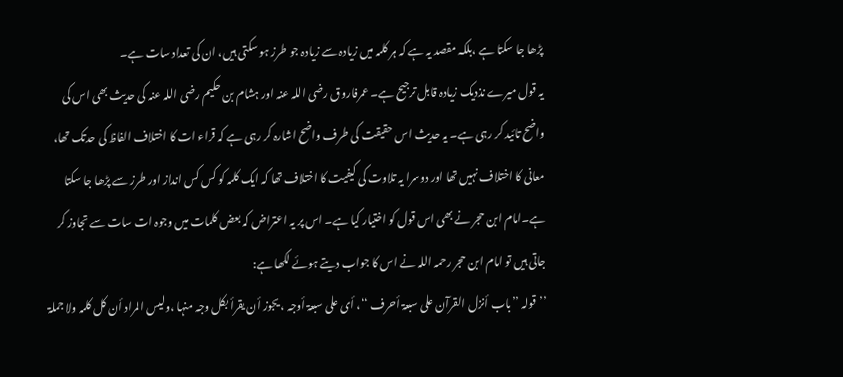پڑھا جا سکتا ہے ،بلکہ مقصد یہ ہے کہ ہر کلمہ میں زیادہ سے زیادہ جو طرز ہو سکتی ہیں، ان کی تعداد سات ہے۔
یہ قول میرے نذدیک زیادہ قابل ترجیح ہے۔ عمرفاروق رضی اللہ عنہ اور ہشام بن حکیم رضی اللہ عنہ کی حدیث بھی اس کی واضح تائید کر رہی ہے۔ یہ حدیث اس حقیقت کی طرف واضح اشارہ کر رہی ہے کہ قراء ات کا اختلاف الفاظ کی حدتک تھا، معانی کا اختلاف نہیں تھا اور دوسرا یہ تلاوت کی کیفیت کا اختلاف تھا کہ ایک کلمہ کو کس کس انداز اور طرز سے پڑھا جا سکتا ہے۔امام ابن حجر نے بھی اس قول کو اختیار کیا ہے۔ اس پر یہ اعتراض کہ بعض کلمات میں وجوہ ات سات سے تجاوز کر جاتی ہیں تو امام ابن حجر رحمہ اللہ نے اس کا جواب دیتے ہوئے لکھا ہے:
’’قولہ ’’باب أنزل القرآن علی سبعۃ أحرف ‘‘، أی علی سبعۃ أوجہ ، یجوز أن یقرأ بکل وجہ منہا ،ولیس المراد أن کل کلمہ ولا جملۃ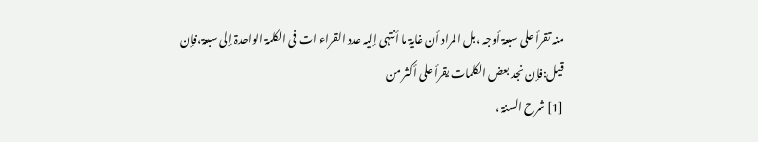منہ تقرأ علی سبعۃ أوجہ ،بل المراد أن غایۃ ما أنتہی إلیہ عدد القراء ات فی الکلمۃ الواحدۃ إلی سبعۃ،فإن قیل:فإن نجد بعض الکلمات یقرأ علی أکثر من
[1] شرح السنۃ ،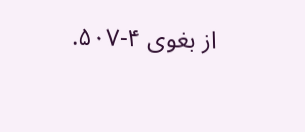از بغوی ۴-۵۰۷.